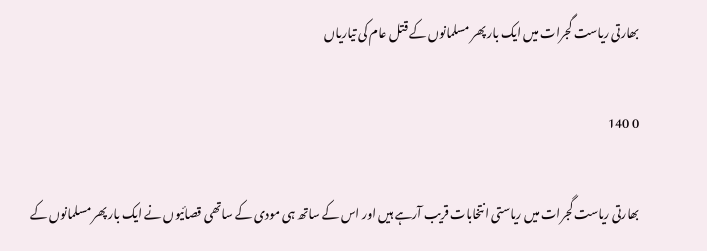بھارتی ریاست گجرات میں ایک بار پھر مسلمانوں کے قتل عام کی تیاریاں

0 140

بھارتی ریاست گجرات میں ریاستی انتخابات قریب آرہے ہیں اور اس کے ساتھ ہی مودی کے ساتھی قصائیوں نے ایک بار پھر مسلمانوں کے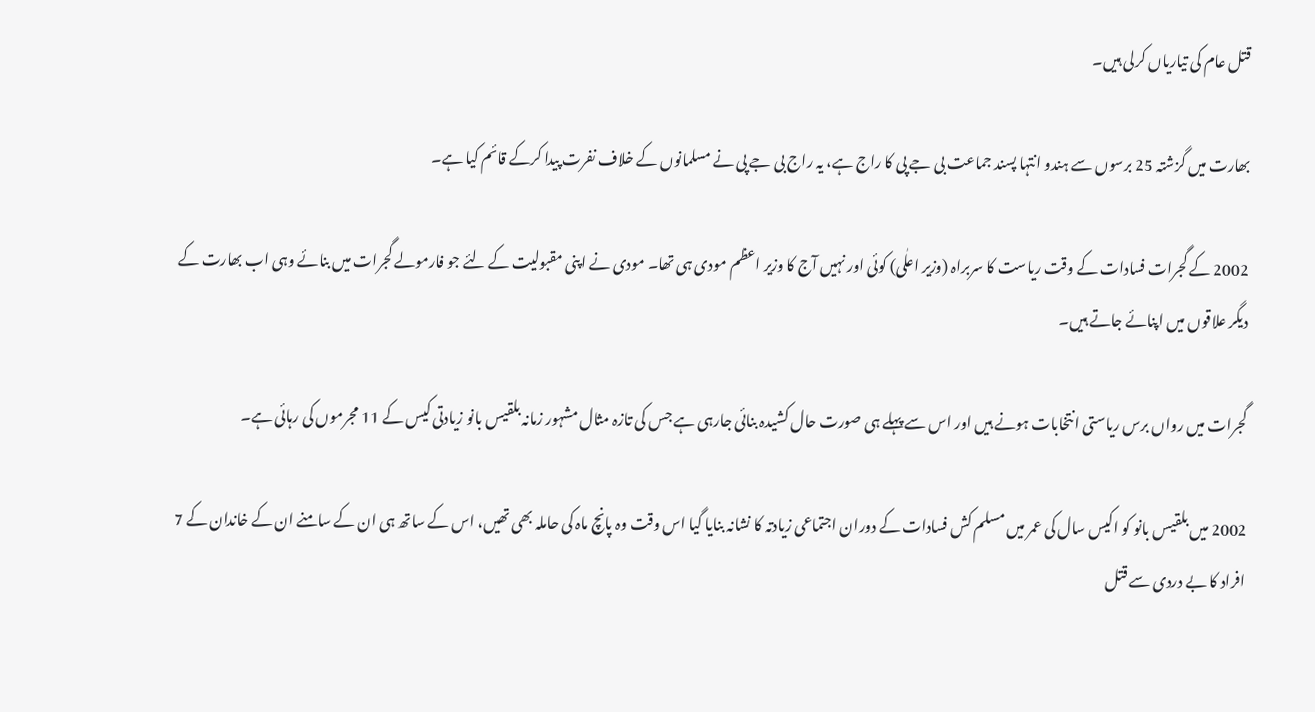قتل عام کی تیاریاں کرلی ہیں۔

بھارت میں گزشتہ 25 برسوں سے ہندو انتہا پسند جماعت بی جے پی کا راج ہے، یہ راج بی جے پی نے مسلمانوں کے خلاف نفرت پیدا کرکے قائم کیا ہے۔

2002 کے گجرات فسادات کے وقت ریاست کا سربراہ (وزیر اعلٰی) کوئی اور نہیں آج کا وزیر اعظم مودی ہی تھا۔ مودی نے اپنی مقبولیت کے لئے جو فارمولے گجرات میں بنائے وہی اب بھارت کے دیگر علاقوں میں اپنائے جاتے ہیں۔

گجرات میں رواں برس ریاستی انتخابات ہونے ہیں اور اس سے پہلے ہی صورت حال کشیدہ بنائی جارہی ہے جس کی تازہ مثال مشہور زمانہ بلقیس بانو زیادتی کیس کے 11 مجرموں کی رہائی ہے۔

2002 میں بلقیس بانو کو اکیس سال کی عمر میں مسلم کش فسادات کے دوران اجتماعی زیادتہ کا نشانہ بنایا گیا اس وقت وہ پانچ ماہ کی حاملہ بھی تھیں، اس کے ساتھ ہی ان کے سامنے ان کے خاندان کے 7 افراد کا بے دردی سے قتل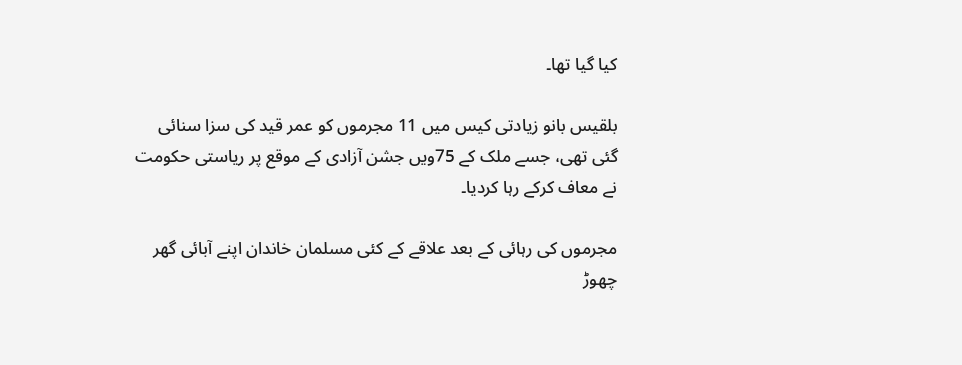کیا گیا تھا۔

بلقیس بانو زیادتی کیس میں 11 مجرموں کو عمر قید کی سزا سنائی گئی تھی، جسے ملک کے 75ویں جشن آزادی کے موقع پر ریاستی حکومت نے معاف کرکے رہا کردیا۔

مجرموں کی رہائی کے بعد علاقے کے کئی مسلمان خاندان اپنے آبائی گھر چھوڑ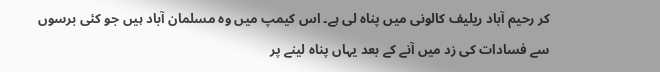کر رحیم آباد ریلیف کالونی میں پناہ لی ہے۔ اس کیمپ میں وہ مسلمان آباد ہیں جو کئی برسوں سے فسادات کی زد میں آنے کے بعد یہاں پناہ لینے پر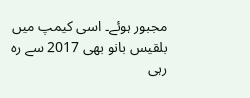مجبور ہوئے۔ اسی کیمپ میں بلقیس بانو بھی 2017 سے رہ رہی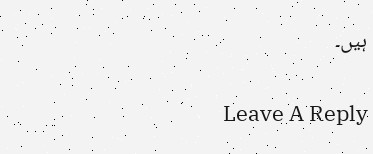ہیں۔

Leave A Reply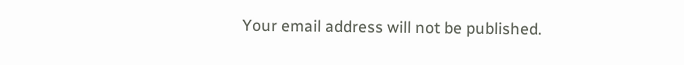Your email address will not be published.